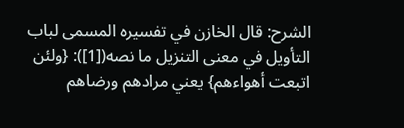الشرح: قال الخازن في تفسيره المسمى لباب التأويل في معنى التنزيل ما نصه([1]): {ولئن اتبعت أهواءهم} يعني مرادهم ورضاهم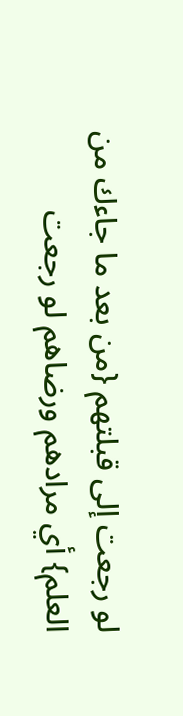لو رجعت إلى قبلتهم {من بعد ما جاءك من العلم} أي مرادهم ورضاهم لو رجعت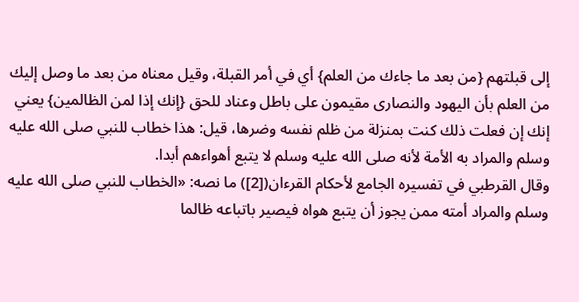إلى قبلتهم {من بعد ما جاءك من العلم} أي في أمر القبلة، وقيل معناه من بعد ما وصل إليك من العلم بأن اليهود والنصارى مقيمون على باطل وعناد للحق {إنك إذا لمن الظالمين} يعني إنك إن فعلت ذلك كنت بمنزلة من ظلم نفسه وضرها، قيل: هذا خطاب للنبي صلى الله عليه وسلم والمراد به الأمة لأنه صلى الله عليه وسلم لا يتبع أهواءهم أبدا.
وقال القرطبي في تفسيره الجامع لأحكام القرءان([2]) ما نصه: «الخطاب للنبي صلى الله عليه وسلم والمراد أمته ممن يجوز أن يتبع هواه فيصير باتباعه ظالما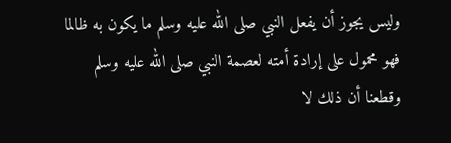وليس يجوز أن يفعل النبي صلى الله عليه وسلم ما يكون به ظالما فهو محمول على إرادة أمته لعصمة النبي صلى الله عليه وسلم وقطعنا أن ذلك لا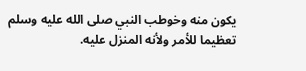يكون منه وخوطب النبي صلى الله عليه وسلم تعظيما للأمر ولأنه المنزل عليه.